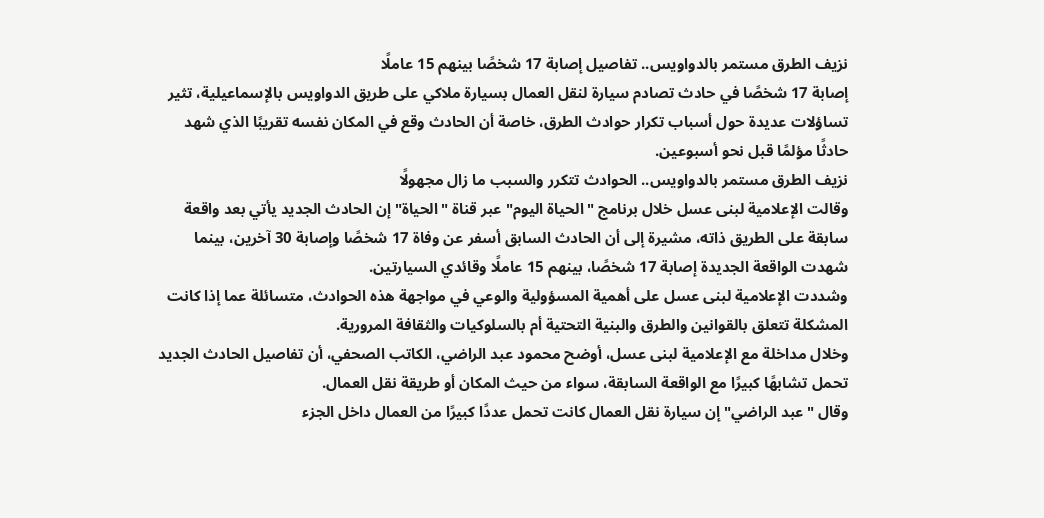نزيف الطرق مستمر بالدواويس.. تفاصيل إصابة 17 شخصًا بينهم 15 عاملًا
إصابة 17 شخصًا في حادث تصادم سيارة لنقل العمال بسيارة ملاكي على طريق الدواويس بالإسماعيلية، تثير تساؤلات عديدة حول أسباب تكرار حوادث الطرق، خاصة أن الحادث وقع في المكان نفسه تقريبًا الذي شهد حادثًا مؤلمًا قبل نحو أسبوعين.
نزيف الطرق مستمر بالدواويس.. الحوادث تتكرر والسبب ما زال مجهولًا
وقالت الإعلامية لبنى عسل خلال برنامج "الحياة اليوم" عبر قناة "الحياة" إن الحادث الجديد يأتي بعد واقعة سابقة على الطريق ذاته، مشيرة إلى أن الحادث السابق أسفر عن وفاة 17 شخصًا وإصابة 30 آخرين، بينما شهدت الواقعة الجديدة إصابة 17 شخصًا، بينهم 15 عاملًا وقائدي السيارتين.
وشددت الإعلامية لبنى عسل على أهمية المسؤولية والوعي في مواجهة هذه الحوادث، متسائلة عما إذا كانت المشكلة تتعلق بالقوانين والطرق والبنية التحتية أم بالسلوكيات والثقافة المرورية.
وخلال مداخلة مع الإعلامية لبنى عسل، أوضح محمود عبد الراضي، الكاتب الصحفي، أن تفاصيل الحادث الجديد تحمل تشابهًا كبيرًا مع الواقعة السابقة، سواء من حيث المكان أو طريقة نقل العمال.
وقال "عبد الراضي" إن سيارة نقل العمال كانت تحمل عددًا كبيرًا من العمال داخل الجزء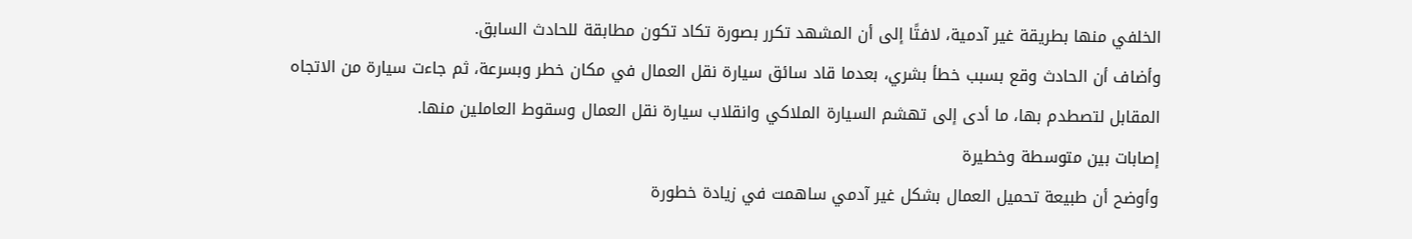الخلفي منها بطريقة غير آدمية، لافتًا إلى أن المشهد تكرر بصورة تكاد تكون مطابقة للحادث السابق.
وأضاف أن الحادث وقع بسبب خطأ بشري، بعدما قاد سائق سيارة نقل العمال في مكان خطر وبسرعة، ثم جاءت سيارة من الاتجاه المقابل لتصطدم بها، ما أدى إلى تهشم السيارة الملاكي وانقلاب سيارة نقل العمال وسقوط العاملين منها.
إصابات بين متوسطة وخطيرة
وأوضح أن طبيعة تحميل العمال بشكل غير آدمي ساهمت في زيادة خطورة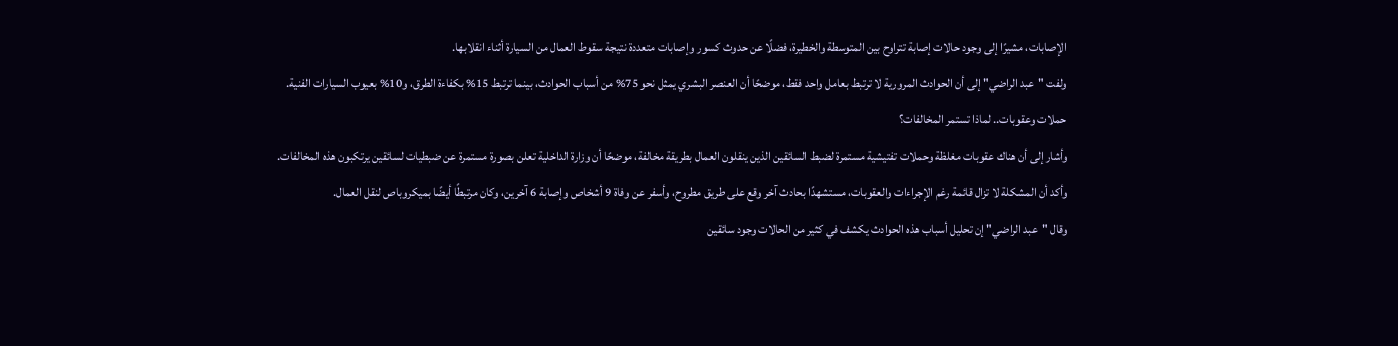الإصابات، مشيرًا إلى وجود حالات إصابة تتراوح بين المتوسطة والخطيرة، فضلًا عن حدوث كسور وإصابات متعددة نتيجة سقوط العمال من السيارة أثناء انقلابها.
ولفت "عبد الراضي" إلى أن الحوادث المرورية لا ترتبط بعامل واحد فقط، موضحًا أن العنصر البشري يمثل نحو 75% من أسباب الحوادث، بينما ترتبط 15% بكفاءة الطرق، و10% بعيوب السيارات الفنية.
حملات وعقوبات.. لماذا تستمر المخالفات؟
وأشار إلى أن هناك عقوبات مغلظة وحملات تفتيشية مستمرة لضبط السائقين الذين ينقلون العمال بطريقة مخالفة، موضحًا أن وزارة الداخلية تعلن بصورة مستمرة عن ضبطيات لسائقين يرتكبون هذه المخالفات.
وأكد أن المشكلة لا تزال قائمة رغم الإجراءات والعقوبات، مستشهدًا بحادث آخر وقع على طريق مطروح، وأسفر عن وفاة 9 أشخاص وإصابة 6 آخرين، وكان مرتبطًا أيضًا بميكروباص لنقل العمال.
وقال "عبد الراضي" إن تحليل أسباب هذه الحوادث يكشف في كثير من الحالات وجود سائقين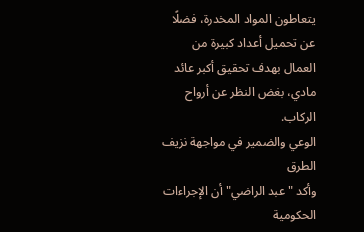يتعاطون المواد المخدرة، فضلًا عن تحميل أعداد كبيرة من العمال بهدف تحقيق أكبر عائد مادي، بغض النظر عن أرواح الركاب.
الوعي والضمير في مواجهة نزيف الطرق
وأكد "عبد الراضي" أن الإجراءات الحكومية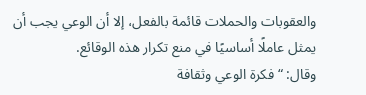والعقوبات والحملات قائمة بالفعل، إلا أن الوعي يجب أن يمثل عاملًا أساسيًا في منع تكرار هذه الوقائع.
وقال: “فكرة الوعي وثقافة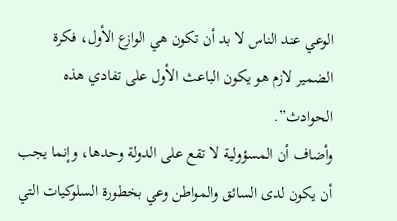الوعي عند الناس لا بد أن تكون هي الوازع الأول، فكرة الضمير لازم هو يكون الباعث الأول على تفادي هذه الحوادث”.
وأضاف أن المسؤولية لا تقع على الدولة وحدها، وإنما يجب أن يكون لدى السائق والمواطن وعي بخطورة السلوكيات التي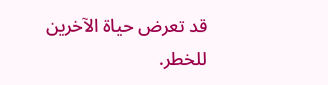قد تعرض حياة الآخرين للخطر.